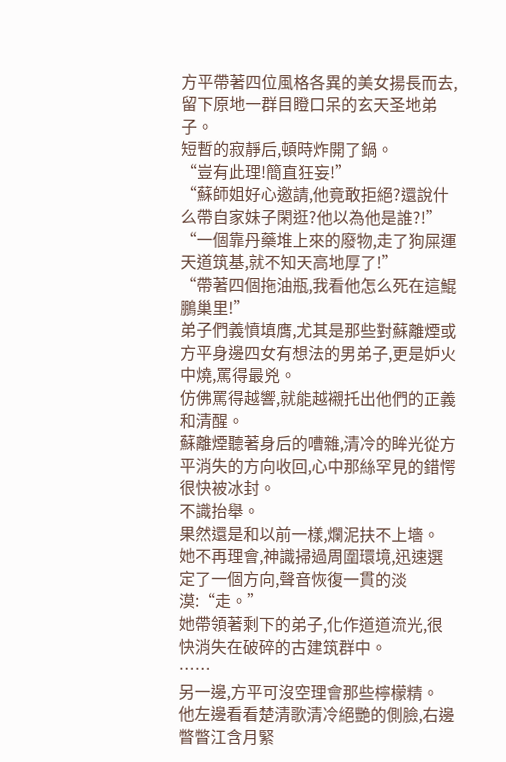方平帶著四位風格各異的美女揚長而去,留下原地一群目瞪口呆的玄天圣地弟子。
短暫的寂靜后,頓時炸開了鍋。
“豈有此理!簡直狂妄!”
“蘇師姐好心邀請,他竟敢拒絕?還說什么帶自家妹子閑逛?他以為他是誰?!”
“一個靠丹藥堆上來的廢物,走了狗屎運天道筑基,就不知天高地厚了!”
“帶著四個拖油瓶,我看他怎么死在這鯤鵬巢里!”
弟子們義憤填膺,尤其是那些對蘇離煙或方平身邊四女有想法的男弟子,更是妒火中燒,罵得最兇。
仿佛罵得越響,就能越襯托出他們的正義和清醒。
蘇離煙聽著身后的嘈雜,清冷的眸光從方平消失的方向收回,心中那絲罕見的錯愕很快被冰封。
不識抬舉。
果然還是和以前一樣,爛泥扶不上墻。
她不再理會,神識掃過周圍環境,迅速選定了一個方向,聲音恢復一貫的淡漠:“走。”
她帶領著剩下的弟子,化作道道流光,很快消失在破碎的古建筑群中。
……
另一邊,方平可沒空理會那些檸檬精。
他左邊看看楚清歌清冷絕艷的側臉,右邊瞥瞥江含月緊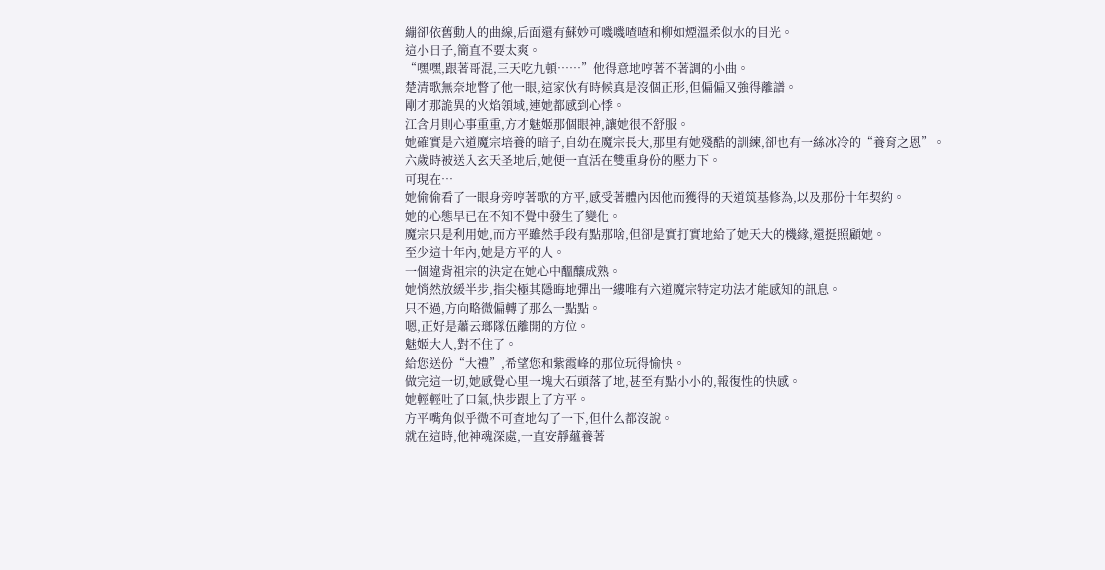繃卻依舊動人的曲線,后面還有蘇妙可嘰嘰喳喳和柳如煙溫柔似水的目光。
這小日子,簡直不要太爽。
“嘿嘿,跟著哥混,三天吃九頓……”他得意地哼著不著調的小曲。
楚清歌無奈地瞥了他一眼,這家伙有時候真是沒個正形,但偏偏又強得離譜。
剛才那詭異的火焰領域,連她都感到心悸。
江含月則心事重重,方才魅姬那個眼神,讓她很不舒服。
她確實是六道魔宗培養的暗子,自幼在魔宗長大,那里有她殘酷的訓練,卻也有一絲冰冷的“養育之恩”。
六歲時被送入玄天圣地后,她便一直活在雙重身份的壓力下。
可現在…
她偷偷看了一眼身旁哼著歌的方平,感受著體內因他而獲得的天道筑基修為,以及那份十年契約。
她的心態早已在不知不覺中發生了變化。
魔宗只是利用她,而方平雖然手段有點那啥,但卻是實打實地給了她天大的機緣,還挺照顧她。
至少這十年內,她是方平的人。
一個違背祖宗的決定在她心中醞釀成熟。
她悄然放緩半步,指尖極其隱晦地彈出一縷唯有六道魔宗特定功法才能感知的訊息。
只不過,方向略微偏轉了那么一點點。
嗯,正好是蕭云瑯隊伍離開的方位。
魅姬大人,對不住了。
給您送份“大禮”,希望您和紫霞峰的那位玩得愉快。
做完這一切,她感覺心里一塊大石頭落了地,甚至有點小小的,報復性的快感。
她輕輕吐了口氣,快步跟上了方平。
方平嘴角似乎微不可查地勾了一下,但什么都沒說。
就在這時,他神魂深處,一直安靜蘊養著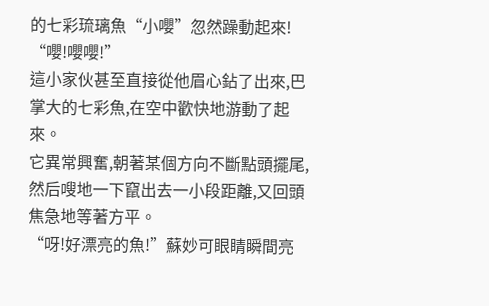的七彩琉璃魚“小嚶”忽然躁動起來!
“嚶!嚶嚶!”
這小家伙甚至直接從他眉心鉆了出來,巴掌大的七彩魚,在空中歡快地游動了起來。
它異常興奮,朝著某個方向不斷點頭擺尾,然后嗖地一下竄出去一小段距離,又回頭焦急地等著方平。
“呀!好漂亮的魚!”蘇妙可眼睛瞬間亮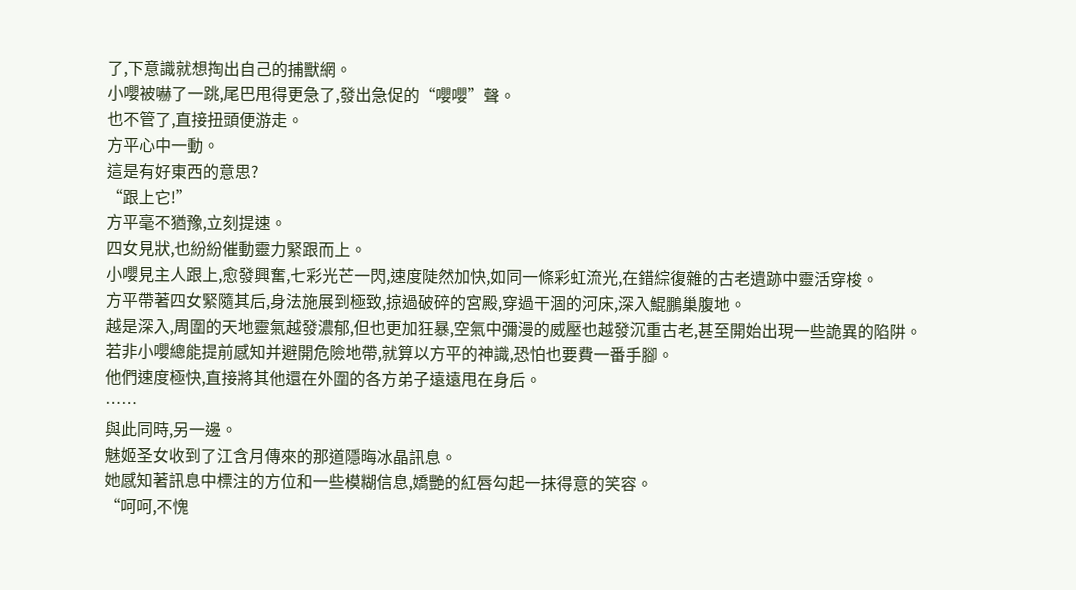了,下意識就想掏出自己的捕獸網。
小嚶被嚇了一跳,尾巴甩得更急了,發出急促的“嚶嚶”聲。
也不管了,直接扭頭便游走。
方平心中一動。
這是有好東西的意思?
“跟上它!”
方平毫不猶豫,立刻提速。
四女見狀,也紛紛催動靈力緊跟而上。
小嚶見主人跟上,愈發興奮,七彩光芒一閃,速度陡然加快,如同一條彩虹流光,在錯綜復雜的古老遺跡中靈活穿梭。
方平帶著四女緊隨其后,身法施展到極致,掠過破碎的宮殿,穿過干涸的河床,深入鯤鵬巢腹地。
越是深入,周圍的天地靈氣越發濃郁,但也更加狂暴,空氣中彌漫的威壓也越發沉重古老,甚至開始出現一些詭異的陷阱。
若非小嚶總能提前感知并避開危險地帶,就算以方平的神識,恐怕也要費一番手腳。
他們速度極快,直接將其他還在外圍的各方弟子遠遠甩在身后。
……
與此同時,另一邊。
魅姬圣女收到了江含月傳來的那道隱晦冰晶訊息。
她感知著訊息中標注的方位和一些模糊信息,嬌艷的紅唇勾起一抹得意的笑容。
“呵呵,不愧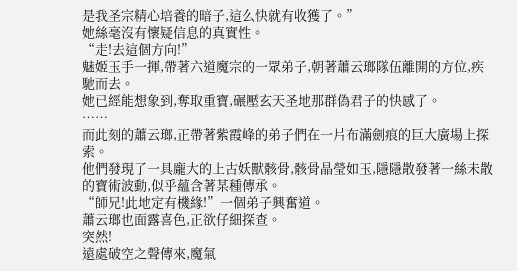是我圣宗精心培養的暗子,這么快就有收獲了。”
她絲毫沒有懷疑信息的真實性。
“走!去這個方向!”
魅姬玉手一揮,帶著六道魔宗的一眾弟子,朝著蕭云瑯隊伍離開的方位,疾馳而去。
她已經能想象到,奪取重寶,碾壓玄天圣地那群偽君子的快感了。
……
而此刻的蕭云瑯,正帶著紫霞峰的弟子們在一片布滿劍痕的巨大廣場上探索。
他們發現了一具龐大的上古妖獸骸骨,骸骨晶瑩如玉,隱隱散發著一絲未散的寶術波動,似乎蘊含著某種傳承。
“師兄!此地定有機緣!”一個弟子興奮道。
蕭云瑯也面露喜色,正欲仔細探查。
突然!
遠處破空之聲傳來,魔氣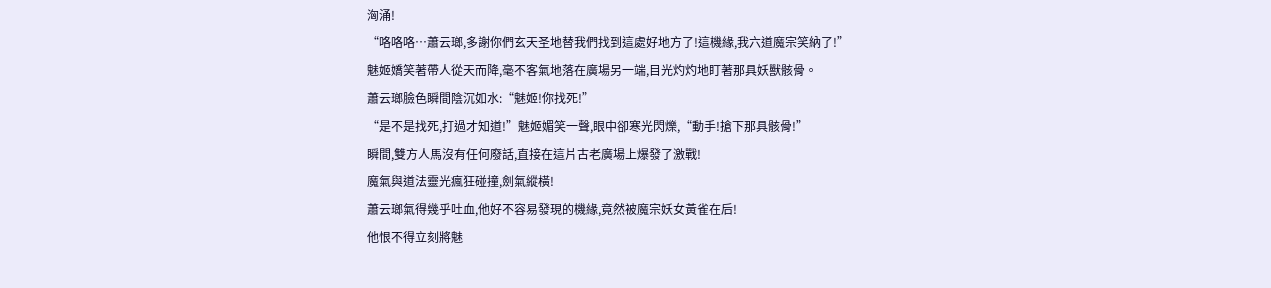洶涌!
“咯咯咯…蕭云瑯,多謝你們玄天圣地替我們找到這處好地方了!這機緣,我六道魔宗笑納了!”
魅姬嬌笑著帶人從天而降,毫不客氣地落在廣場另一端,目光灼灼地盯著那具妖獸骸骨。
蕭云瑯臉色瞬間陰沉如水:“魅姬!你找死!”
“是不是找死,打過才知道!”魅姬媚笑一聲,眼中卻寒光閃爍,“動手!搶下那具骸骨!”
瞬間,雙方人馬沒有任何廢話,直接在這片古老廣場上爆發了激戰!
魔氣與道法靈光瘋狂碰撞,劍氣縱橫!
蕭云瑯氣得幾乎吐血,他好不容易發現的機緣,竟然被魔宗妖女黃雀在后!
他恨不得立刻將魅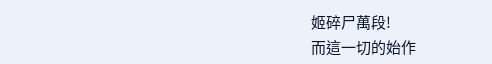姬碎尸萬段!
而這一切的始作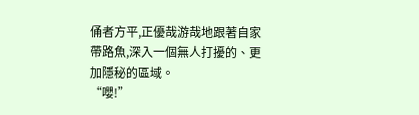俑者方平,正優哉游哉地跟著自家帶路魚,深入一個無人打擾的、更加隱秘的區域。
“嚶!”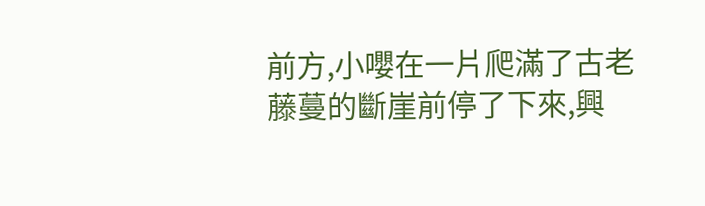前方,小嚶在一片爬滿了古老藤蔓的斷崖前停了下來,興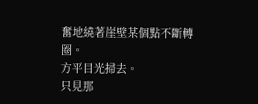奮地繞著崖壁某個點不斷轉圈。
方平目光掃去。
只見那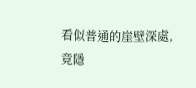看似普通的崖壁深處,竟隱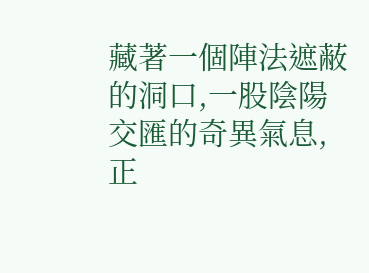藏著一個陣法遮蔽的洞口,一股陰陽交匯的奇異氣息,正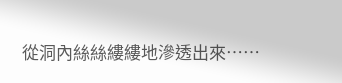從洞內絲絲縷縷地滲透出來……